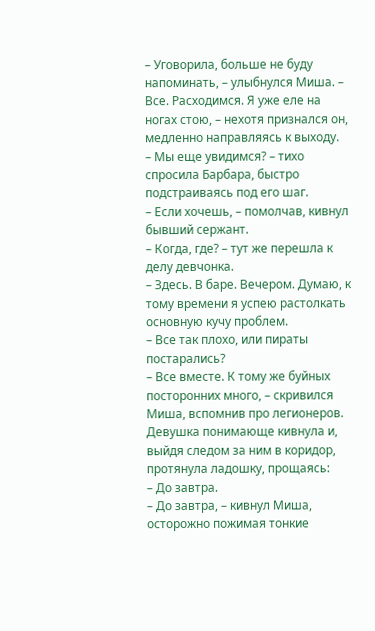– Уговорила, больше не буду напоминать, – улыбнулся Миша. – Все. Расходимся. Я уже еле на ногах стою, – нехотя признался он, медленно направляясь к выходу.
– Мы еще увидимся? – тихо спросила Барбара, быстро подстраиваясь под его шаг.
– Если хочешь, – помолчав, кивнул бывший сержант.
– Когда, где? – тут же перешла к делу девчонка.
– Здесь. В баре. Вечером. Думаю, к тому времени я успею растолкать основную кучу проблем.
– Все так плохо, или пираты постарались?
– Все вместе. К тому же буйных посторонних много, – скривился Миша, вспомнив про легионеров.
Девушка понимающе кивнула и, выйдя следом за ним в коридор, протянула ладошку, прощаясь:
– До завтра.
– До завтра, – кивнул Миша, осторожно пожимая тонкие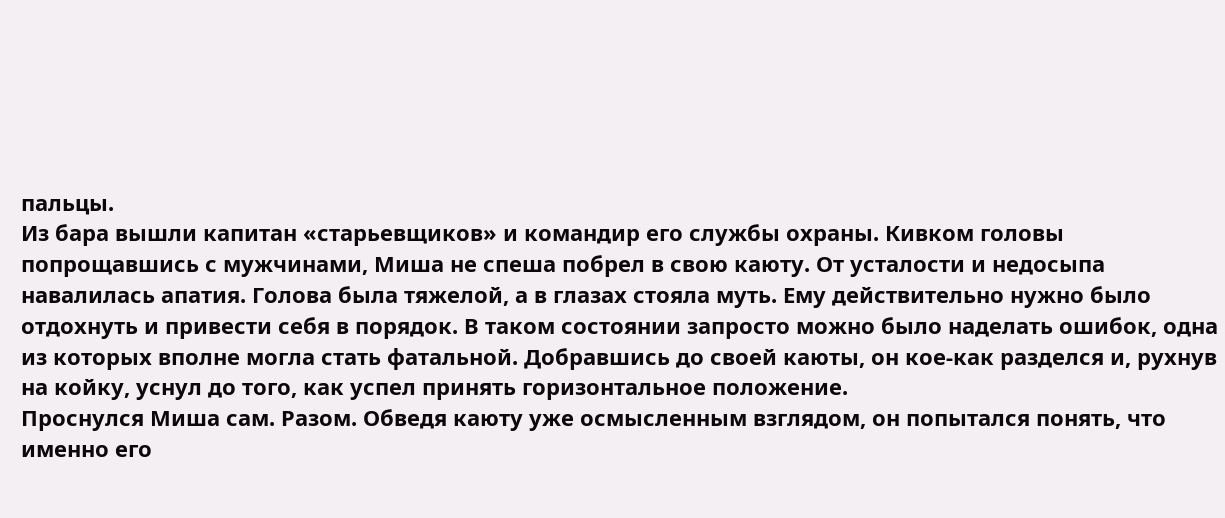пальцы.
Из бара вышли капитан «старьевщиков» и командир его службы охраны. Кивком головы попрощавшись с мужчинами, Миша не спеша побрел в свою каюту. От усталости и недосыпа навалилась апатия. Голова была тяжелой, а в глазах стояла муть. Ему действительно нужно было отдохнуть и привести себя в порядок. В таком состоянии запросто можно было наделать ошибок, одна из которых вполне могла стать фатальной. Добравшись до своей каюты, он кое-как разделся и, рухнув на койку, уснул до того, как успел принять горизонтальное положение.
Проснулся Миша сам. Разом. Обведя каюту уже осмысленным взглядом, он попытался понять, что именно его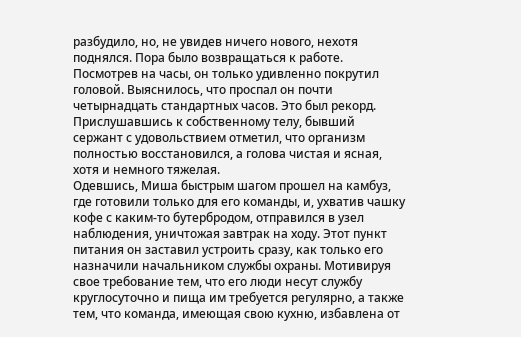разбудило, но, не увидев ничего нового, нехотя поднялся. Пора было возвращаться к работе. Посмотрев на часы, он только удивленно покрутил головой. Выяснилось, что проспал он почти четырнадцать стандартных часов. Это был рекорд. Прислушавшись к собственному телу, бывший сержант с удовольствием отметил, что организм полностью восстановился, а голова чистая и ясная, хотя и немного тяжелая.
Одевшись, Миша быстрым шагом прошел на камбуз, где готовили только для его команды, и, ухватив чашку кофе с каким-то бутербродом, отправился в узел наблюдения, уничтожая завтрак на ходу. Этот пункт питания он заставил устроить сразу, как только его назначили начальником службы охраны. Мотивируя свое требование тем, что его люди несут службу круглосуточно и пища им требуется регулярно, а также тем, что команда, имеющая свою кухню, избавлена от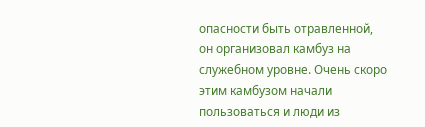опасности быть отравленной, он организовал камбуз на служебном уровне. Очень скоро этим камбузом начали пользоваться и люди из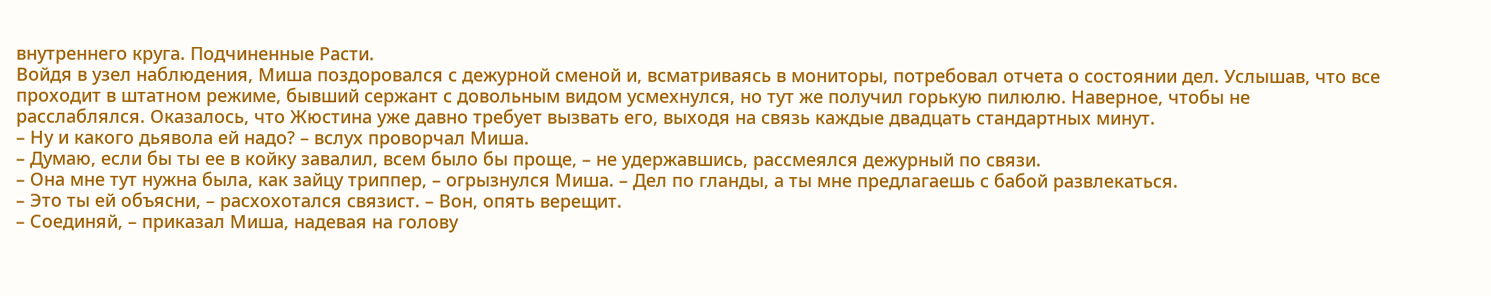внутреннего круга. Подчиненные Расти.
Войдя в узел наблюдения, Миша поздоровался с дежурной сменой и, всматриваясь в мониторы, потребовал отчета о состоянии дел. Услышав, что все проходит в штатном режиме, бывший сержант с довольным видом усмехнулся, но тут же получил горькую пилюлю. Наверное, чтобы не расслаблялся. Оказалось, что Жюстина уже давно требует вызвать его, выходя на связь каждые двадцать стандартных минут.
– Ну и какого дьявола ей надо? – вслух проворчал Миша.
– Думаю, если бы ты ее в койку завалил, всем было бы проще, – не удержавшись, рассмеялся дежурный по связи.
– Она мне тут нужна была, как зайцу триппер, – огрызнулся Миша. – Дел по гланды, а ты мне предлагаешь с бабой развлекаться.
– Это ты ей объясни, – расхохотался связист. – Вон, опять верещит.
– Соединяй, – приказал Миша, надевая на голову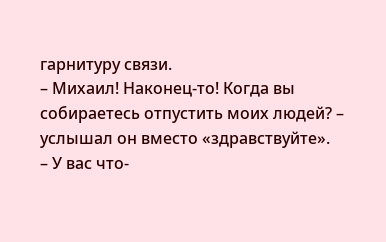гарнитуру связи.
– Михаил! Наконец-то! Когда вы собираетесь отпустить моих людей? – услышал он вместо «здравствуйте».
– У вас что-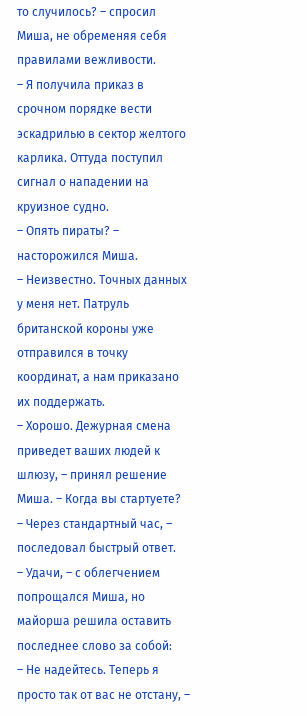то случилось? – спросил Миша, не обременяя себя правилами вежливости.
– Я получила приказ в срочном порядке вести эскадрилью в сектор желтого карлика. Оттуда поступил сигнал о нападении на круизное судно.
– Опять пираты? – насторожился Миша.
– Неизвестно. Точных данных у меня нет. Патруль британской короны уже отправился в точку координат, а нам приказано их поддержать.
– Хорошо. Дежурная смена приведет ваших людей к шлюзу, – принял решение Миша. – Когда вы стартуете?
– Через стандартный час, – последовал быстрый ответ.
– Удачи, – с облегчением попрощался Миша, но майорша решила оставить последнее слово за собой:
– Не надейтесь. Теперь я просто так от вас не отстану, –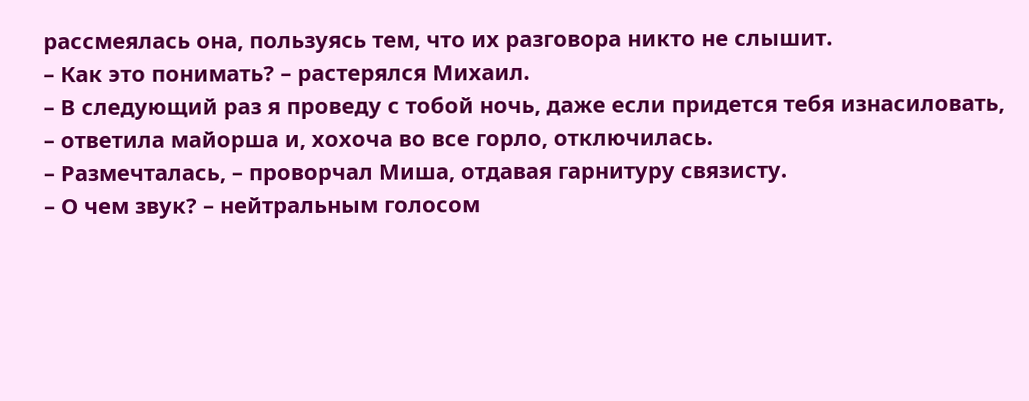рассмеялась она, пользуясь тем, что их разговора никто не слышит.
– Как это понимать? – растерялся Михаил.
– В следующий раз я проведу с тобой ночь, даже если придется тебя изнасиловать, – ответила майорша и, хохоча во все горло, отключилась.
– Размечталась, – проворчал Миша, отдавая гарнитуру связисту.
– О чем звук? – нейтральным голосом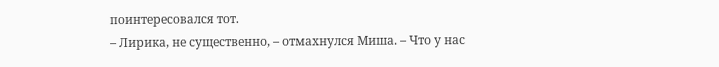поинтересовался тот.
– Лирика, не существенно, – отмахнулся Миша. – Что у нас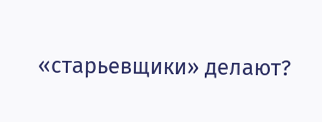«старьевщики» делают?